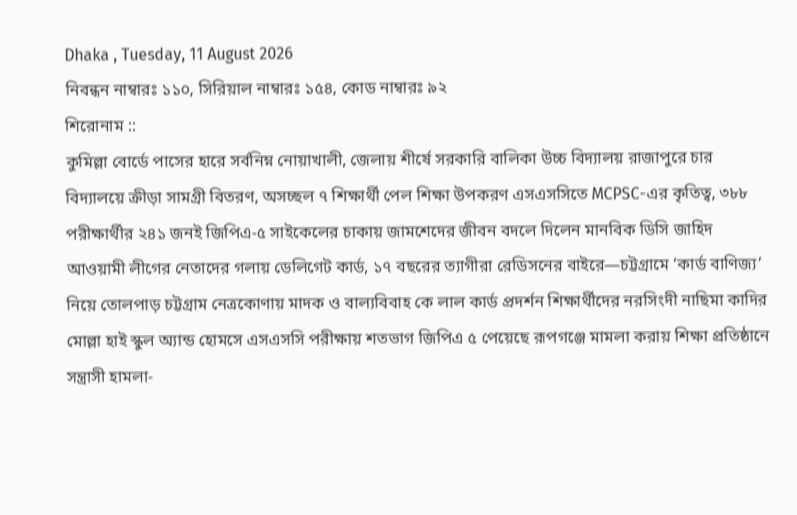Dhaka , Tuesday, 11 August 2026
নিবন্ধন নাম্বারঃ ১১০, সিরিয়াল নাম্বারঃ ১৫৪, কোড নাম্বারঃ ৯২
শিরোনাম ::
কুমিল্লা বোর্ডে পাসের হারে সর্বনিম্ন নোয়াখালী, জেলায় শীর্ষে সরকারি বালিকা উচ্চ বিদ্যালয় রাজাপুরে চার বিদ্যালয়ে ক্রীড়া সামগ্রী বিতরণ, অসচ্ছল ৭ শিক্ষার্থী পেল শিক্ষা উপকরণ এসএসসিতে MCPSC-এর কৃতিত্ব, ৩৮৮ পরীক্ষার্থীর ২৪১ জনই জিপিএ-৫ সাইকেলের চাকায় জামশেদের জীবন বদলে দিলেন মানবিক ডিসি জাহিদ আওয়ামী লীগের নেতাদের গলায় ডেলিগেট কার্ড, ১৭ বছরের ত্যাগীরা রেডিসনের বাইরে—চট্টগ্রামে ‘কার্ড বাণিজ্য’ নিয়ে তোলপাড় চট্টগ্রাম নেত্রকোণায় মাদক ও বাল্যবিবাহ কে লাল কার্ড প্রদর্শন শিক্ষার্থীদের নরসিংদী নাছিমা কাদির মোল্লা হাই স্কুল অ্যান্ড হোমসে এসএসসি পরীক্ষায় শতভাগ জিপিএ ৫ পেয়েছে রূপগঞ্জে মামলা করায় শিক্ষা প্রতিষ্ঠানে সন্ত্রাসী হামলা-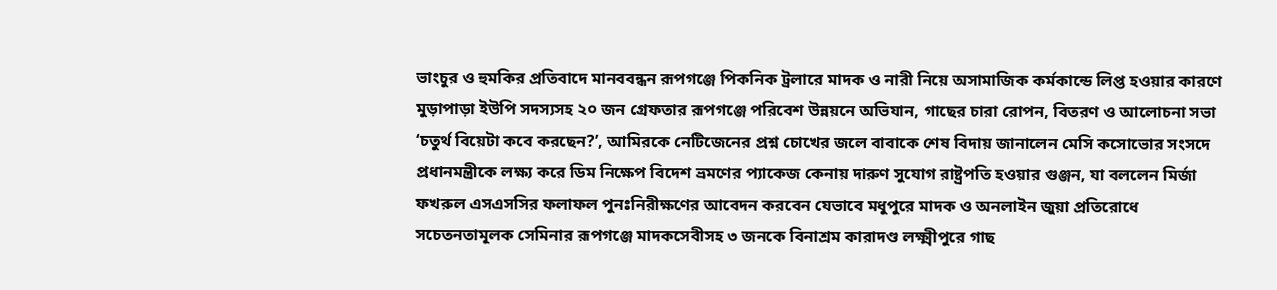ভাংচুর ও হুমকির প্রতিবাদে মানববন্ধন রূপগঞ্জে পিকনিক ট্রলারে মাদক ও নারী নিয়ে অসামাজিক কর্মকান্ডে লিপ্ত হওয়ার কারণে মুড়াপাড়া ইউপি সদস্যসহ ২০ জন গ্রেফতার রূপগঞ্জে পরিবেশ উন্নয়নে অভিযান, গাছের চারা রোপন, বিতরণ ও আলোচনা সভা ‘চতুর্থ বিয়েটা কবে করছেন?’, আমিরকে নেটিজেনের প্রশ্ন চোখের জলে বাবাকে শেষ বিদায় জানালেন মেসি কসোভোর সংসদে প্রধানমন্ত্রীকে লক্ষ্য করে ডিম নিক্ষেপ বিদেশ ভ্রমণের প্যাকেজ কেনায় দারুণ সুযোগ রাষ্ট্রপতি হওয়ার গুঞ্জন, যা বললেন মির্জা ফখরুল এসএসসির ফলাফল পুনঃনিরীক্ষণের আবেদন করবেন যেভাবে মধুপুরে মাদক ও অনলাইন জুয়া প্রতিরোধে সচেতনতামূলক সেমিনার রূপগঞ্জে মাদকসেবীসহ ৩ জনকে বিনাশ্রম কারাদণ্ড লক্ষ্মীপুরে গাছ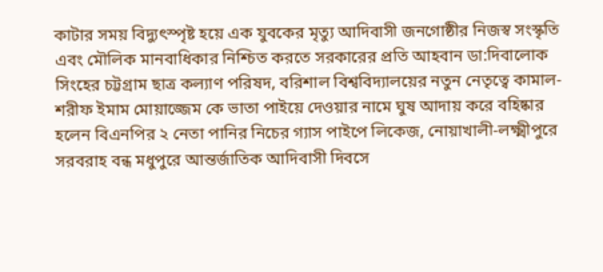কাটার সময় বিদ্যুৎস্পৃষ্ট হয়ে এক যুবকের মৃত্যু আদিবাসী জনগোষ্ঠীর নিজস্ব সংস্কৃতি এবং মৌলিক মানবাধিকার নিশ্চিত করতে সরকারের প্রতি আহবান ডা:দিবালোক সিংহের চট্টগ্রাম ছাত্র কল্যাণ পরিষদ, বরিশাল বিশ্ববিদ্যালয়ের নতুন নেতৃত্বে কামাল-শরীফ ইমাম মোয়াজ্জেম কে ভাতা পাইয়ে দেওয়ার নামে ঘুষ আদায় করে বহিষ্কার হলেন বিএনপির ২ নেতা পানির নিচের গ্যাস পাইপে লিকেজ, নোয়াখালী-লক্ষ্মীপুরে সরবরাহ বন্ধ মধুপুরে আন্তর্জাতিক আদিবাসী দিবসে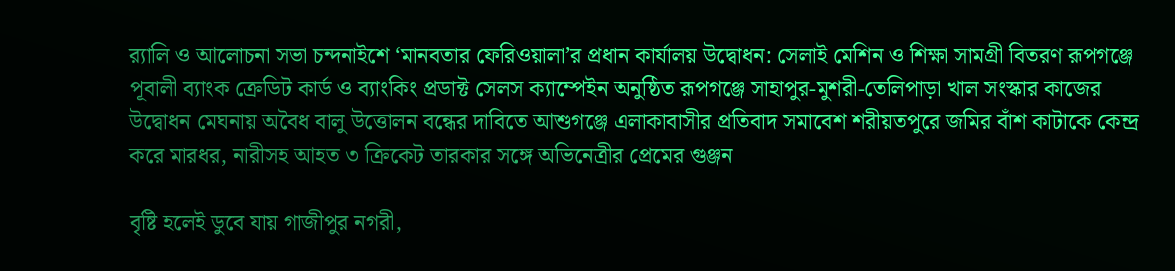র‍্যালি ও আলোচনা সভা চন্দনাইশে ‘মানবতার ফেরিওয়ালা’র প্রধান কার্যালয় উদ্বোধন: সেলাই মেশিন ও শিক্ষা সামগ্রী বিতরণ রূপগঞ্জে পূবালী ব্যাংক ক্রেডিট কার্ড ও ব্যাংকিং প্রডাক্ট সেলস ক্যাম্পেইন অনুষ্ঠিত রূপগঞ্জে সাহাপুর-মুশরী-তেলিপাড়া খাল সংস্কার কাজের উদ্বোধন মেঘনায় অবৈধ বালু উত্তোলন বন্ধের দাবিতে আশুগঞ্জে এলাকাবাসীর প্রতিবাদ সমাবেশ শরীয়তপুরে জমির বাঁশ কাটাকে কেন্দ্র করে মারধর, নারীসহ আহত ৩ ক্রিকেট তারকার সঙ্গে অভিনেত্রীর প্রেমের গুঞ্জন

বৃষ্টি হলেই ডুবে যায় গাজীপুর নগরী,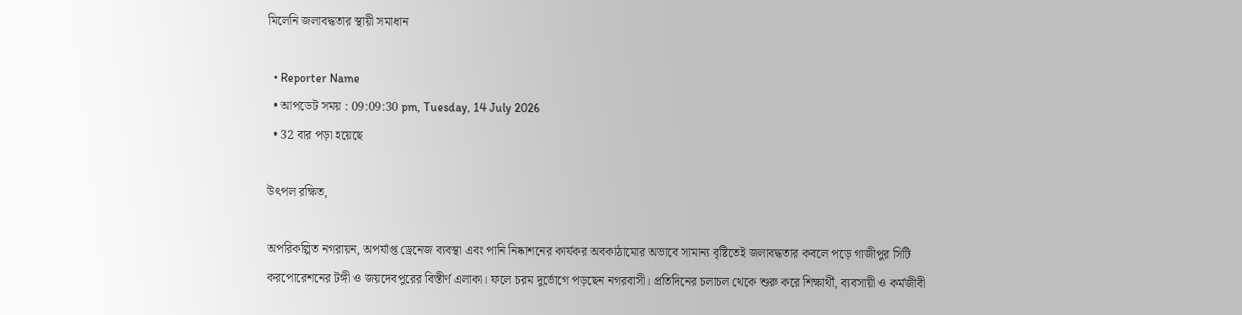মিলেনি জলাবদ্ধতার স্থায়ী সমাধান

  • Reporter Name
  • আপডেট সময় : 09:09:30 pm, Tuesday, 14 July 2026
  • 32 বার পড়া হয়েছে

উৎপল রক্ষিত,

অপরিকল্পিত নগরায়ন, অপর্যাপ্ত ড্রেনেজ ব্যবস্থা এবং পানি নিষ্কাশনের কার্যকর অবকাঠামোর অভাবে সামান্য বৃষ্টিতেই জলাবদ্ধতার কবলে পড়ে গাজীপুর সিটি করপোরেশনের টঙ্গী ও জয়দেবপুরের বিস্তীর্ণ এলাকা। ফলে চরম দুর্ভোগে পড়ছেন নগরবাসী। প্রতিদিনের চলাচল থেকে শুরু করে শিক্ষার্থী, ব্যবসায়ী ও কর্মজীবী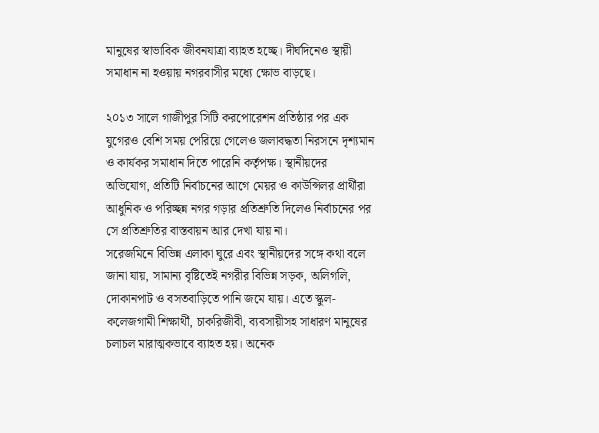মানুষের স্বাভাবিক জীবনযাত্রা ব্যাহত হচ্ছে। দীর্ঘদিনেও স্থায়ী সমাধান না হওয়ায় নগরবাসীর মধ্যে ক্ষোভ বাড়ছে।

২০১৩ সালে গাজীপুর সিটি করপোরেশন প্রতিষ্ঠার পর এক যুগেরও বেশি সময় পেরিয়ে গেলেও জলাবদ্ধতা নিরসনে দৃশ্যমান ও কার্যকর সমাধান দিতে পারেনি কর্তৃপক্ষ। স্থানীয়দের অভিযোগ, প্রতিটি নির্বাচনের আগে মেয়র ও কাউন্সিলর প্রার্থীরা আধুনিক ও পরিচ্ছন্ন নগর গড়ার প্রতিশ্রুতি দিলেও নির্বাচনের পর সে প্রতিশ্রুতির বাস্তবায়ন আর দেখা যায় না।
সরেজমিনে বিভিন্ন এলাকা ঘুরে এবং স্থানীয়দের সঙ্গে কথা বলে জানা যায়, সামান্য বৃষ্টিতেই নগরীর বিভিন্ন সড়ক, অলিগলি, দোকানপাট ও বসতবাড়িতে পানি জমে যায়। এতে স্কুল-কলেজগামী শিক্ষার্থী, চাকরিজীবী, ব্যবসায়ীসহ সাধারণ মানুষের চলাচল মারাত্মকভাবে ব্যাহত হয়। অনেক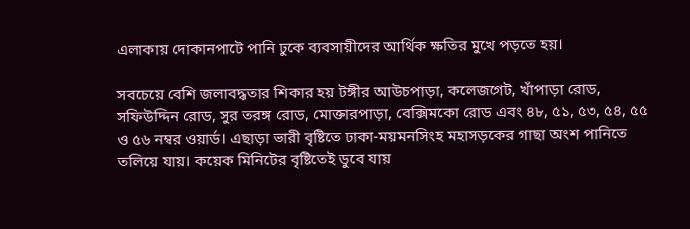এলাকায় দোকানপাটে পানি ঢুকে ব্যবসায়ীদের আর্থিক ক্ষতির মুখে পড়তে হয়।

সবচেয়ে বেশি জলাবদ্ধতার শিকার হয় টঙ্গীর আউচপাড়া, কলেজগেট, খাঁপাড়া রোড, সফিউদ্দিন রোড, সুর তরঙ্গ রোড, মোক্তারপাড়া, বেক্সিমকো রোড এবং ৪৮, ৫১, ৫৩, ৫৪, ৫৫ ও ৫৬ নম্বর ওয়ার্ড। এছাড়া ভারী বৃষ্টিতে ঢাকা-ময়মনসিংহ মহাসড়কের গাছা অংশ পানিতে তলিয়ে যায়। কয়েক মিনিটের বৃষ্টিতেই ডুবে যায়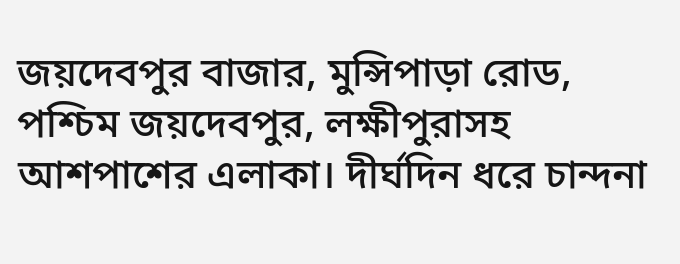জয়দেবপুর বাজার, মুন্সিপাড়া রোড, পশ্চিম জয়দেবপুর, লক্ষীপুরাসহ আশপাশের এলাকা। দীর্ঘদিন ধরে চান্দনা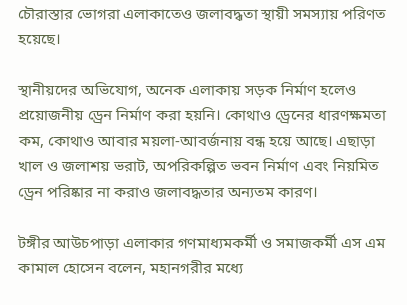চৌরাস্তার ভোগরা এলাকাতেও জলাবদ্ধতা স্থায়ী সমস্যায় পরিণত হয়েছে।

স্থানীয়দের অভিযোগ, অনেক এলাকায় সড়ক নির্মাণ হলেও প্রয়োজনীয় ড্রেন নির্মাণ করা হয়নি। কোথাও ড্রেনের ধারণক্ষমতা কম, কোথাও আবার ময়লা-আবর্জনায় বন্ধ হয়ে আছে। এছাড়া খাল ও জলাশয় ভরাট, অপরিকল্পিত ভবন নির্মাণ এবং নিয়মিত ড্রেন পরিষ্কার না করাও জলাবদ্ধতার অন্যতম কারণ।

টঙ্গীর আউচপাড়া এলাকার গণমাধ্যমকর্মী ও সমাজকর্মী এস এম কামাল হোসেন বলেন, মহানগরীর মধ্যে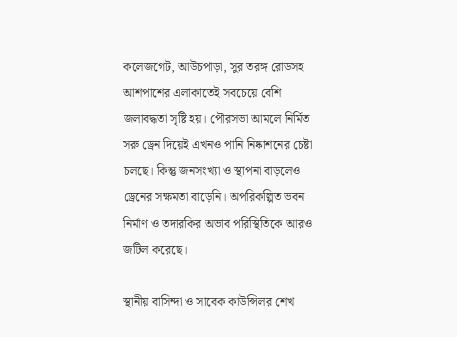কলেজগেট, আউচপাড়া, সুর তরঙ্গ রোডসহ আশপাশের এলাকাতেই সবচেয়ে বেশি জলাবদ্ধতা সৃষ্টি হয়। পৌরসভা আমলে নির্মিত সরু ড্রেন দিয়েই এখনও পানি নিষ্কাশনের চেষ্টা চলছে। কিন্তু জনসংখ্যা ও স্থাপনা বাড়লেও ড্রেনের সক্ষমতা বাড়েনি। অপরিকল্পিত ভবন নির্মাণ ও তদারকির অভাব পরিস্থিতিকে আরও জটিল করেছে।

স্থানীয় বাসিন্দা ও সাবেক কাউন্সিলর শেখ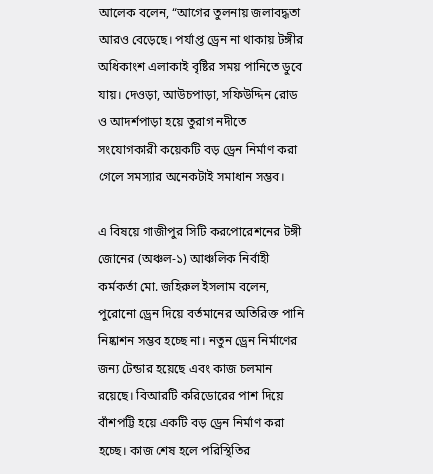আলেক বলেন, “আগের তুলনায় জলাবদ্ধতা আরও বেড়েছে। পর্যাপ্ত ড্রেন না থাকায় টঙ্গীর অধিকাংশ এলাকাই বৃষ্টির সময় পানিতে ডুবে যায়। দেওড়া, আউচপাড়া, সফিউদ্দিন রোড ও আদর্শপাড়া হয়ে তুরাগ নদীতে সংযোগকারী কয়েকটি বড় ড্রেন নির্মাণ করা গেলে সমস্যার অনেকটাই সমাধান সম্ভব।

এ বিষয়ে গাজীপুর সিটি করপোরেশনের টঙ্গী জোনের (অঞ্চল-১) আঞ্চলিক নির্বাহী কর্মকর্তা মো. জহিরুল ইসলাম বলেন, পুরোনো ড্রেন দিয়ে বর্তমানের অতিরিক্ত পানি নিষ্কাশন সম্ভব হচ্ছে না। নতুন ড্রেন নির্মাণের জন্য টেন্ডার হয়েছে এবং কাজ চলমান রয়েছে। বিআরটি করিডোরের পাশ দিয়ে বাঁশপট্টি হয়ে একটি বড় ড্রেন নির্মাণ করা হচ্ছে। কাজ শেষ হলে পরিস্থিতির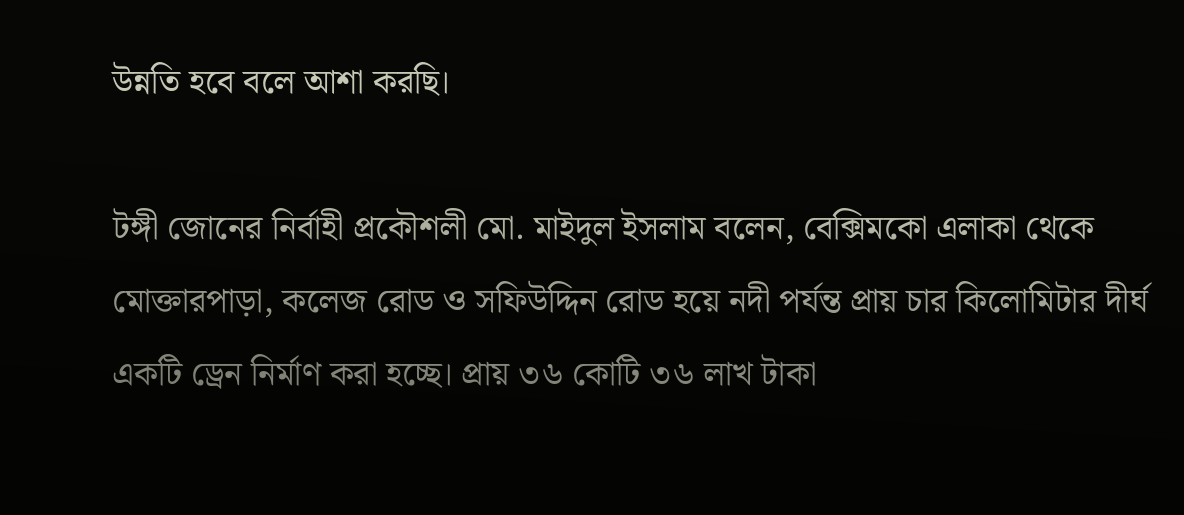উন্নতি হবে বলে আশা করছি।

টঙ্গী জোনের নির্বাহী প্রকৌশলী মো. মাইদুল ইসলাম বলেন, বেক্সিমকো এলাকা থেকে মোক্তারপাড়া, কলেজ রোড ও সফিউদ্দিন রোড হয়ে নদী পর্যন্ত প্রায় চার কিলোমিটার দীর্ঘ একটি ড্রেন নির্মাণ করা হচ্ছে। প্রায় ৩৬ কোটি ৩৬ লাখ টাকা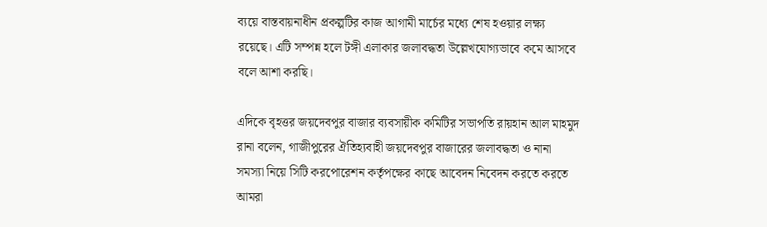ব্যয়ে বাস্তবায়নাধীন প্রকল্পটির কাজ আগামী মার্চের মধ্যে শেষ হওয়ার লক্ষ্য রয়েছে। এটি সম্পন্ন হলে টঙ্গী এলাকার জলাবদ্ধতা উল্লেখযোগ্যভাবে কমে আসবে বলে আশা করছি।

এদিকে বৃহত্তর জয়দেবপুর বাজার ব্যবসায়ীক কমিটির সভাপতি রায়হান আল মাহমুদ রানা বলেন, গাজীপুরের ঐতিহ্যবাহী জয়দেবপুর বাজারের জলাবদ্ধতা ও নানা সমস্যা নিয়ে সিটি করপোরেশন কর্তৃপক্ষের কাছে আবেদন নিবেদন করতে করতে আমরা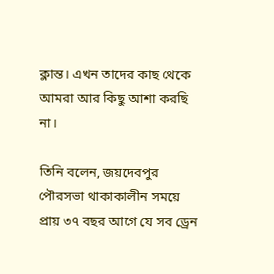ক্লান্ত। এখন তাদের কাছ থেকে আমরা আর কিছু আশা করছি না।

তিনি বলেন, জয়দেবপুর পৌরসভা থাকাকালীন সময়ে প্রায় ৩৭ বছর আগে যে সব ড্রেন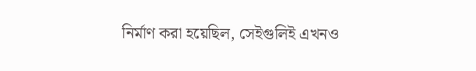নির্মাণ করা হয়েছিল, সেইগুলিই এখনও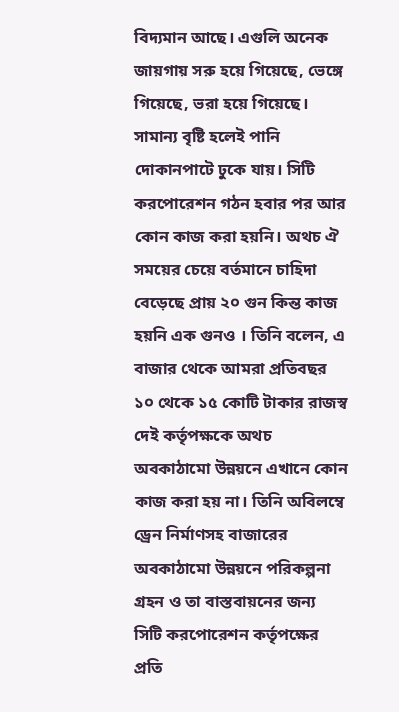বিদ্যমান আছে। এগুলি অনেক জায়গায় সরু হয়ে গিয়েছে, ভেঙ্গে গিয়েছে, ভরা হয়ে গিয়েছে। সামান্য বৃষ্টি হলেই পানি দোকানপাটে ঢুকে যায়। সিটি করপোরেশন গঠন হবার পর আর কোন কাজ করা হয়নি। অথচ ঐ সময়ের চেয়ে বর্তমানে চাহিদা বেড়েছে প্রায় ২০ গুন কিন্ত কাজ হয়নি এক গুনও । তিনি বলেন, এ বাজার থেকে আমরা প্রতিবছর ১০ থেকে ১৫ কোটি টাকার রাজস্ব দেই কর্তৃপক্ষকে অথচ অবকাঠামো উন্নয়নে এখানে কোন কাজ করা হয় না। তিনি অবিলম্বে ড্রেন নির্মাণসহ বাজারের অবকাঠামো উন্নয়নে পরিকল্পনা গ্রহন ও তা বাস্তবায়নের জন্য সিটি করপোরেশন কর্তৃপক্ষের প্রতি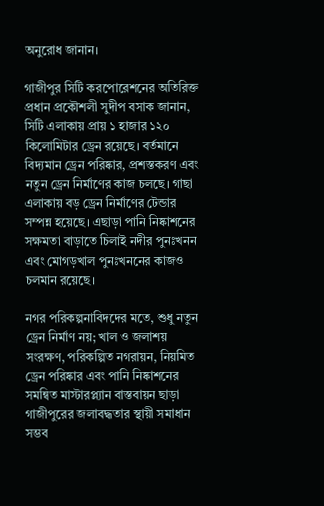অনুরোধ জানান।

গাজীপুর সিটি করপোরেশনের অতিরিক্ত প্রধান প্রকৌশলী সুদীপ বসাক জানান, সিটি এলাকায় প্রায় ১ হাজার ১২০ কিলোমিটার ড্রেন রয়েছে। বর্তমানে বিদ্যমান ড্রেন পরিষ্কার, প্রশস্তকরণ এবং নতুন ড্রেন নির্মাণের কাজ চলছে। গাছা এলাকায় বড় ড্রেন নির্মাণের টেন্ডার সম্পন্ন হয়েছে। এছাড়া পানি নিষ্কাশনের সক্ষমতা বাড়াতে চিলাই নদীর পুনঃখনন এবং মোগড়খাল পুনঃখননের কাজও চলমান রয়েছে।

নগর পরিকল্পনাবিদদের মতে, শুধু নতুন ড্রেন নির্মাণ নয়; খাল ও জলাশয় সংরক্ষণ, পরিকল্পিত নগরায়ন, নিয়মিত ড্রেন পরিষ্কার এবং পানি নিষ্কাশনের সমন্বিত মাস্টারপ্ল্যান বাস্তবায়ন ছাড়া গাজীপুরের জলাবদ্ধতার স্থায়ী সমাধান সম্ভব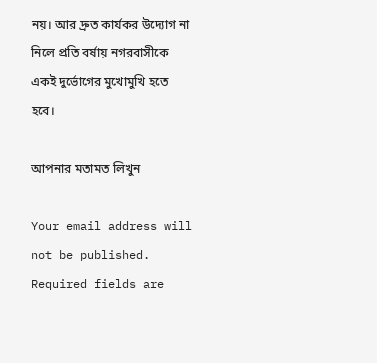নয়। আর দ্রুত কার্যকর উদ্যোগ না নিলে প্রতি বর্ষায় নগরবাসীকে একই দুর্ভোগের মুখোমুখি হতে হবে।

আপনার মতামত লিখুন

Your email address will not be published. Required fields are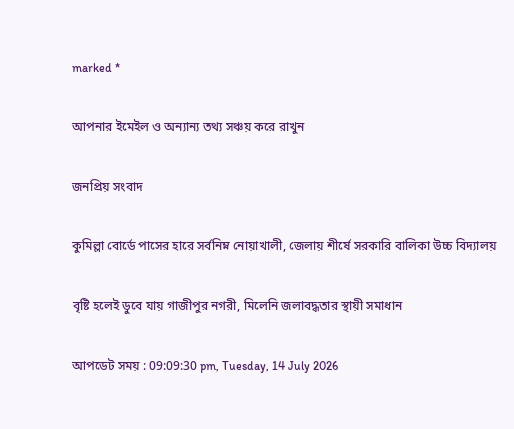marked *

আপনার ইমেইল ও অন্যান্য তথ্য সঞ্চয় করে রাখুন

জনপ্রিয় সংবাদ

কুমিল্লা বোর্ডে পাসের হারে সর্বনিম্ন নোয়াখালী, জেলায় শীর্ষে সরকারি বালিকা উচ্চ বিদ্যালয়

বৃষ্টি হলেই ডুবে যায় গাজীপুর নগরী, মিলেনি জলাবদ্ধতার স্থায়ী সমাধান

আপডেট সময় : 09:09:30 pm, Tuesday, 14 July 2026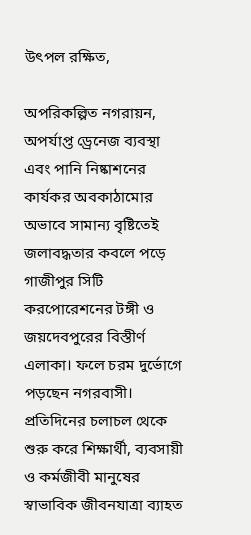উৎপল রক্ষিত,

অপরিকল্পিত নগরায়ন, অপর্যাপ্ত ড্রেনেজ ব্যবস্থা এবং পানি নিষ্কাশনের কার্যকর অবকাঠামোর অভাবে সামান্য বৃষ্টিতেই জলাবদ্ধতার কবলে পড়ে গাজীপুর সিটি করপোরেশনের টঙ্গী ও জয়দেবপুরের বিস্তীর্ণ এলাকা। ফলে চরম দুর্ভোগে পড়ছেন নগরবাসী। প্রতিদিনের চলাচল থেকে শুরু করে শিক্ষার্থী, ব্যবসায়ী ও কর্মজীবী মানুষের স্বাভাবিক জীবনযাত্রা ব্যাহত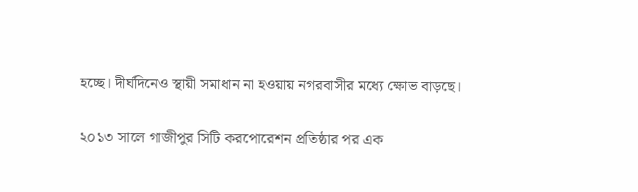হচ্ছে। দীর্ঘদিনেও স্থায়ী সমাধান না হওয়ায় নগরবাসীর মধ্যে ক্ষোভ বাড়ছে।

২০১৩ সালে গাজীপুর সিটি করপোরেশন প্রতিষ্ঠার পর এক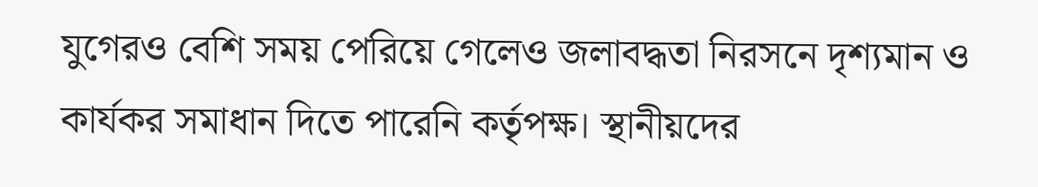যুগেরও বেশি সময় পেরিয়ে গেলেও জলাবদ্ধতা নিরসনে দৃশ্যমান ও কার্যকর সমাধান দিতে পারেনি কর্তৃপক্ষ। স্থানীয়দের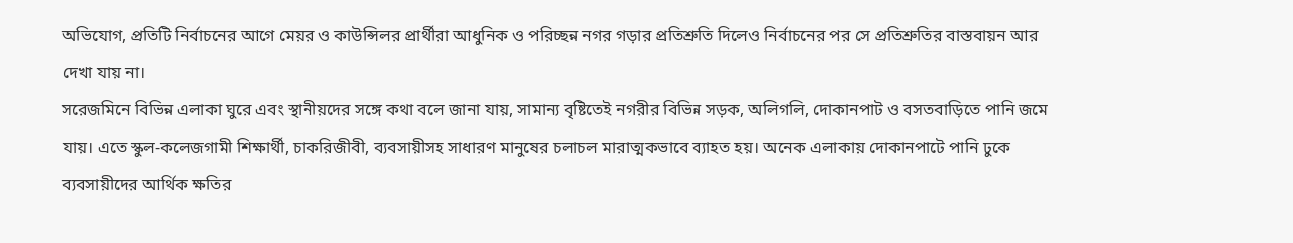অভিযোগ, প্রতিটি নির্বাচনের আগে মেয়র ও কাউন্সিলর প্রার্থীরা আধুনিক ও পরিচ্ছন্ন নগর গড়ার প্রতিশ্রুতি দিলেও নির্বাচনের পর সে প্রতিশ্রুতির বাস্তবায়ন আর দেখা যায় না।
সরেজমিনে বিভিন্ন এলাকা ঘুরে এবং স্থানীয়দের সঙ্গে কথা বলে জানা যায়, সামান্য বৃষ্টিতেই নগরীর বিভিন্ন সড়ক, অলিগলি, দোকানপাট ও বসতবাড়িতে পানি জমে যায়। এতে স্কুল-কলেজগামী শিক্ষার্থী, চাকরিজীবী, ব্যবসায়ীসহ সাধারণ মানুষের চলাচল মারাত্মকভাবে ব্যাহত হয়। অনেক এলাকায় দোকানপাটে পানি ঢুকে ব্যবসায়ীদের আর্থিক ক্ষতির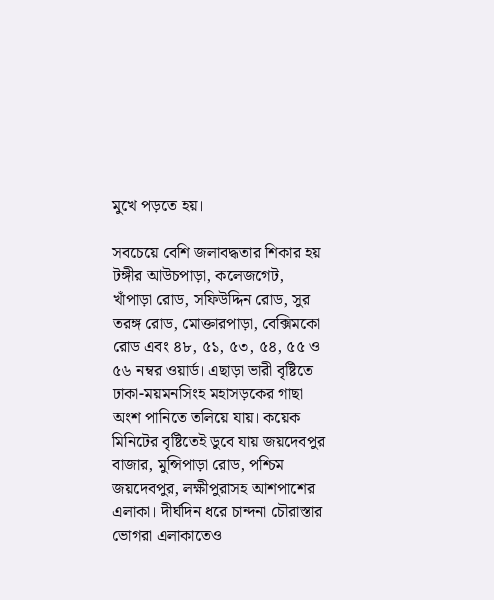মুখে পড়তে হয়।

সবচেয়ে বেশি জলাবদ্ধতার শিকার হয় টঙ্গীর আউচপাড়া, কলেজগেট, খাঁপাড়া রোড, সফিউদ্দিন রোড, সুর তরঙ্গ রোড, মোক্তারপাড়া, বেক্সিমকো রোড এবং ৪৮, ৫১, ৫৩, ৫৪, ৫৫ ও ৫৬ নম্বর ওয়ার্ড। এছাড়া ভারী বৃষ্টিতে ঢাকা-ময়মনসিংহ মহাসড়কের গাছা অংশ পানিতে তলিয়ে যায়। কয়েক মিনিটের বৃষ্টিতেই ডুবে যায় জয়দেবপুর বাজার, মুন্সিপাড়া রোড, পশ্চিম জয়দেবপুর, লক্ষীপুরাসহ আশপাশের এলাকা। দীর্ঘদিন ধরে চান্দনা চৌরাস্তার ভোগরা এলাকাতেও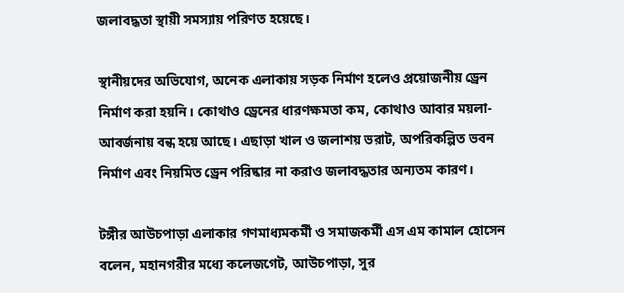জলাবদ্ধতা স্থায়ী সমস্যায় পরিণত হয়েছে।

স্থানীয়দের অভিযোগ, অনেক এলাকায় সড়ক নির্মাণ হলেও প্রয়োজনীয় ড্রেন নির্মাণ করা হয়নি। কোথাও ড্রেনের ধারণক্ষমতা কম, কোথাও আবার ময়লা-আবর্জনায় বন্ধ হয়ে আছে। এছাড়া খাল ও জলাশয় ভরাট, অপরিকল্পিত ভবন নির্মাণ এবং নিয়মিত ড্রেন পরিষ্কার না করাও জলাবদ্ধতার অন্যতম কারণ।

টঙ্গীর আউচপাড়া এলাকার গণমাধ্যমকর্মী ও সমাজকর্মী এস এম কামাল হোসেন বলেন, মহানগরীর মধ্যে কলেজগেট, আউচপাড়া, সুর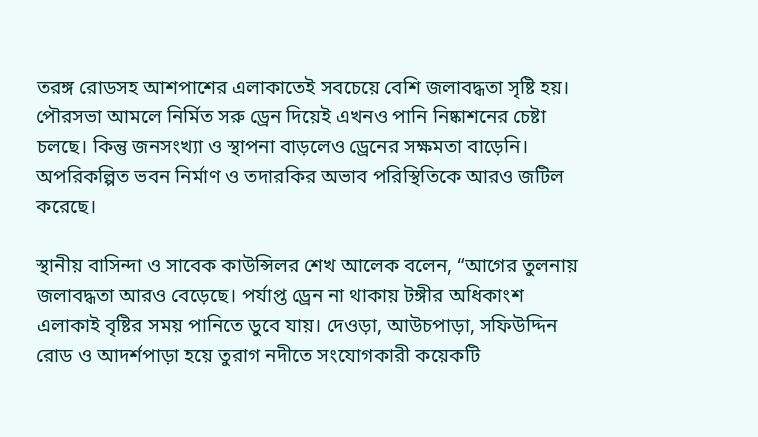তরঙ্গ রোডসহ আশপাশের এলাকাতেই সবচেয়ে বেশি জলাবদ্ধতা সৃষ্টি হয়। পৌরসভা আমলে নির্মিত সরু ড্রেন দিয়েই এখনও পানি নিষ্কাশনের চেষ্টা চলছে। কিন্তু জনসংখ্যা ও স্থাপনা বাড়লেও ড্রেনের সক্ষমতা বাড়েনি। অপরিকল্পিত ভবন নির্মাণ ও তদারকির অভাব পরিস্থিতিকে আরও জটিল করেছে।

স্থানীয় বাসিন্দা ও সাবেক কাউন্সিলর শেখ আলেক বলেন, “আগের তুলনায় জলাবদ্ধতা আরও বেড়েছে। পর্যাপ্ত ড্রেন না থাকায় টঙ্গীর অধিকাংশ এলাকাই বৃষ্টির সময় পানিতে ডুবে যায়। দেওড়া, আউচপাড়া, সফিউদ্দিন রোড ও আদর্শপাড়া হয়ে তুরাগ নদীতে সংযোগকারী কয়েকটি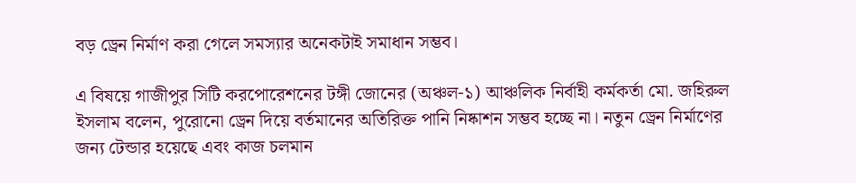বড় ড্রেন নির্মাণ করা গেলে সমস্যার অনেকটাই সমাধান সম্ভব।

এ বিষয়ে গাজীপুর সিটি করপোরেশনের টঙ্গী জোনের (অঞ্চল-১) আঞ্চলিক নির্বাহী কর্মকর্তা মো. জহিরুল ইসলাম বলেন, পুরোনো ড্রেন দিয়ে বর্তমানের অতিরিক্ত পানি নিষ্কাশন সম্ভব হচ্ছে না। নতুন ড্রেন নির্মাণের জন্য টেন্ডার হয়েছে এবং কাজ চলমান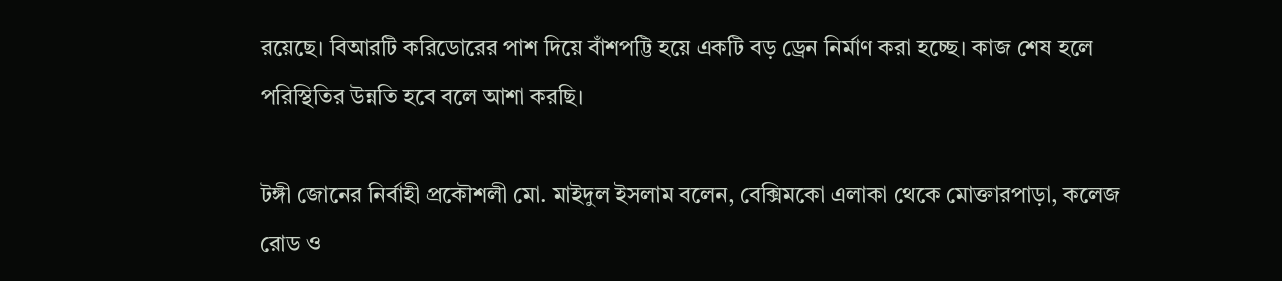রয়েছে। বিআরটি করিডোরের পাশ দিয়ে বাঁশপট্টি হয়ে একটি বড় ড্রেন নির্মাণ করা হচ্ছে। কাজ শেষ হলে পরিস্থিতির উন্নতি হবে বলে আশা করছি।

টঙ্গী জোনের নির্বাহী প্রকৌশলী মো. মাইদুল ইসলাম বলেন, বেক্সিমকো এলাকা থেকে মোক্তারপাড়া, কলেজ রোড ও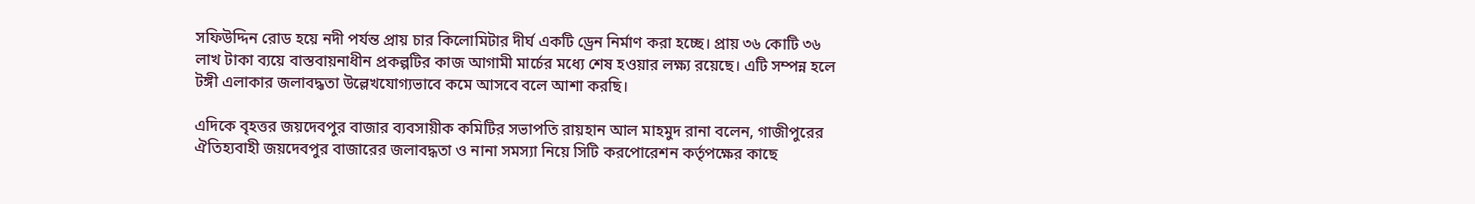সফিউদ্দিন রোড হয়ে নদী পর্যন্ত প্রায় চার কিলোমিটার দীর্ঘ একটি ড্রেন নির্মাণ করা হচ্ছে। প্রায় ৩৬ কোটি ৩৬ লাখ টাকা ব্যয়ে বাস্তবায়নাধীন প্রকল্পটির কাজ আগামী মার্চের মধ্যে শেষ হওয়ার লক্ষ্য রয়েছে। এটি সম্পন্ন হলে টঙ্গী এলাকার জলাবদ্ধতা উল্লেখযোগ্যভাবে কমে আসবে বলে আশা করছি।

এদিকে বৃহত্তর জয়দেবপুর বাজার ব্যবসায়ীক কমিটির সভাপতি রায়হান আল মাহমুদ রানা বলেন, গাজীপুরের ঐতিহ্যবাহী জয়দেবপুর বাজারের জলাবদ্ধতা ও নানা সমস্যা নিয়ে সিটি করপোরেশন কর্তৃপক্ষের কাছে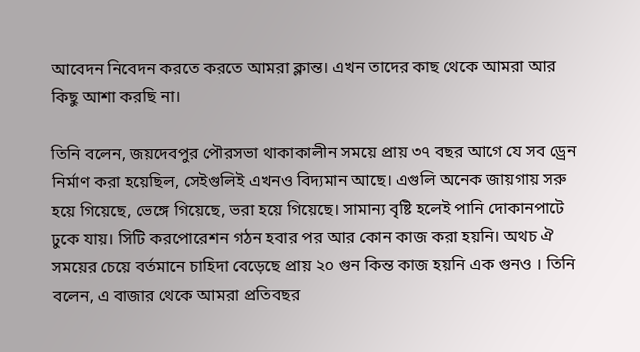আবেদন নিবেদন করতে করতে আমরা ক্লান্ত। এখন তাদের কাছ থেকে আমরা আর কিছু আশা করছি না।

তিনি বলেন, জয়দেবপুর পৌরসভা থাকাকালীন সময়ে প্রায় ৩৭ বছর আগে যে সব ড্রেন নির্মাণ করা হয়েছিল, সেইগুলিই এখনও বিদ্যমান আছে। এগুলি অনেক জায়গায় সরু হয়ে গিয়েছে, ভেঙ্গে গিয়েছে, ভরা হয়ে গিয়েছে। সামান্য বৃষ্টি হলেই পানি দোকানপাটে ঢুকে যায়। সিটি করপোরেশন গঠন হবার পর আর কোন কাজ করা হয়নি। অথচ ঐ সময়ের চেয়ে বর্তমানে চাহিদা বেড়েছে প্রায় ২০ গুন কিন্ত কাজ হয়নি এক গুনও । তিনি বলেন, এ বাজার থেকে আমরা প্রতিবছর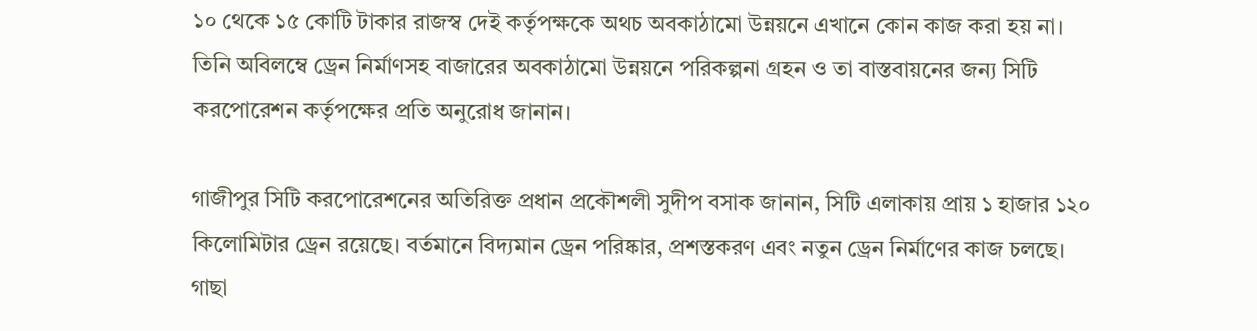১০ থেকে ১৫ কোটি টাকার রাজস্ব দেই কর্তৃপক্ষকে অথচ অবকাঠামো উন্নয়নে এখানে কোন কাজ করা হয় না। তিনি অবিলম্বে ড্রেন নির্মাণসহ বাজারের অবকাঠামো উন্নয়নে পরিকল্পনা গ্রহন ও তা বাস্তবায়নের জন্য সিটি করপোরেশন কর্তৃপক্ষের প্রতি অনুরোধ জানান।

গাজীপুর সিটি করপোরেশনের অতিরিক্ত প্রধান প্রকৌশলী সুদীপ বসাক জানান, সিটি এলাকায় প্রায় ১ হাজার ১২০ কিলোমিটার ড্রেন রয়েছে। বর্তমানে বিদ্যমান ড্রেন পরিষ্কার, প্রশস্তকরণ এবং নতুন ড্রেন নির্মাণের কাজ চলছে। গাছা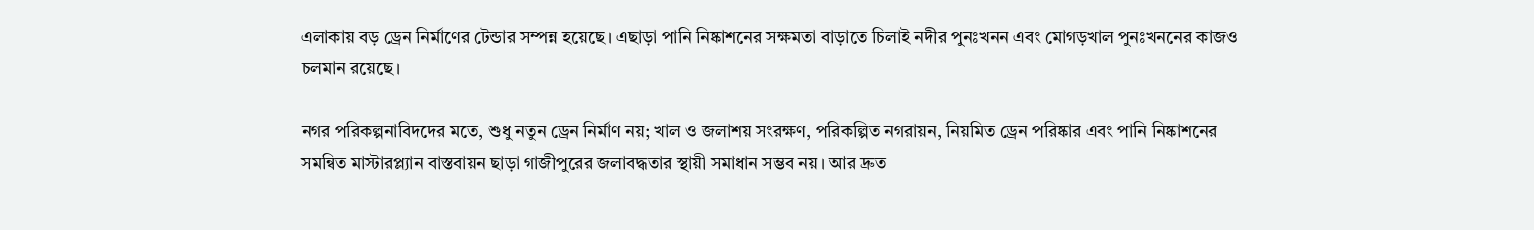এলাকায় বড় ড্রেন নির্মাণের টেন্ডার সম্পন্ন হয়েছে। এছাড়া পানি নিষ্কাশনের সক্ষমতা বাড়াতে চিলাই নদীর পুনঃখনন এবং মোগড়খাল পুনঃখননের কাজও চলমান রয়েছে।

নগর পরিকল্পনাবিদদের মতে, শুধু নতুন ড্রেন নির্মাণ নয়; খাল ও জলাশয় সংরক্ষণ, পরিকল্পিত নগরায়ন, নিয়মিত ড্রেন পরিষ্কার এবং পানি নিষ্কাশনের সমন্বিত মাস্টারপ্ল্যান বাস্তবায়ন ছাড়া গাজীপুরের জলাবদ্ধতার স্থায়ী সমাধান সম্ভব নয়। আর দ্রুত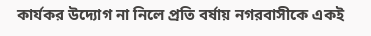কার্যকর উদ্যোগ না নিলে প্রতি বর্ষায় নগরবাসীকে একই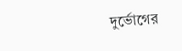দুর্ভোগের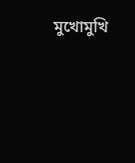মুখোমুখি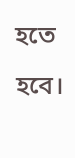হতে হবে।